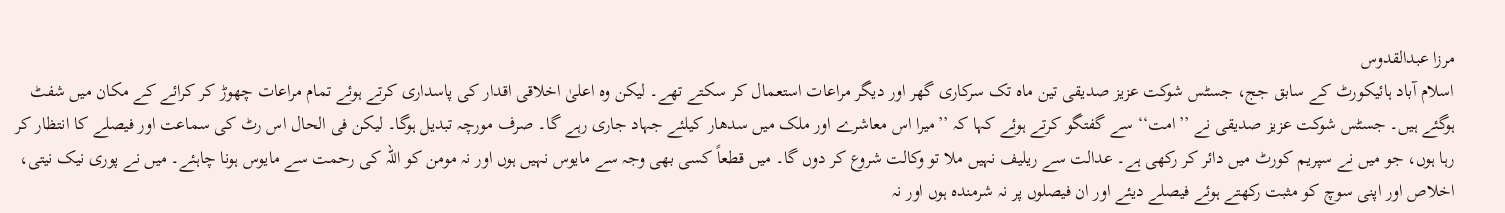مرزا عبدالقدوس
اسلام آباد ہائیکورٹ کے سابق جج، جسٹس شوکت عزیز صدیقی تین ماہ تک سرکاری گھر اور دیگر مراعات استعمال کر سکتے تھے۔ لیکن وہ اعلیٰ اخلاقی اقدار کی پاسداری کرتے ہوئے تمام مراعات چھوڑ کر کرائے کے مکان میں شفٹ ہوگئے ہیں۔ جسٹس شوکت عزیز صدیقی نے ’’امت‘‘ سے گفتگو کرتے ہوئے کہا کہ ’’میرا اس معاشرے اور ملک میں سدھار کیلئے جہاد جاری رہے گا۔ صرف مورچہ تبدیل ہوگا۔ لیکن فی الحال اس رٹ کی سماعت اور فیصلے کا انتظار کر رہا ہوں، جو میں نے سپریم کورٹ میں دائر کر رکھی ہے۔ عدالت سے ریلیف نہیں ملا تو وکالت شروع کر دوں گا۔ میں قطعاً کسی بھی وجہ سے مایوس نہیں ہوں اور نہ مومن کو اللہ کی رحمت سے مایوس ہونا چاہئے۔ میں نے پوری نیک نیتی، اخلاص اور اپنی سوچ کو مثبت رکھتے ہوئے فیصلے دیئے اور ان فیصلوں پر نہ شرمندہ ہوں اور نہ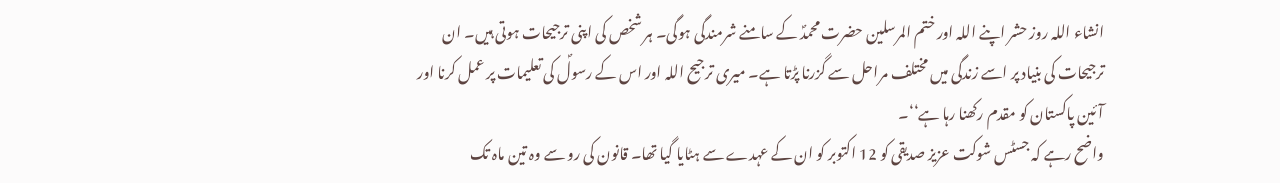انشاء اللہ روز حشر اپنے اللہ اور ختم المرسلین حضرت محمدؐ کے سامنے شرمندگی ہوگی۔ ہر شخص کی اپنی ترجیحات ہوتی ہیں۔ ان ترجیحات کی بنیاد پر اسے زندگی میں مختلف مراحل سے گزرنا پڑتا ہے۔ میری ترجیح اللہ اور اس کے رسولؐ کی تعلیمات پر عمل کرنا اور آئین پاکستان کو مقدم رکھنا رہا ہے‘‘۔
واضح رہے کہ جسٹس شوکت عزیز صدیقی کو 12 اکتوبر کو ان کے عہدے سے ہٹایا گیا تھا۔ قانون کی رو سے وہ تین ماہ تک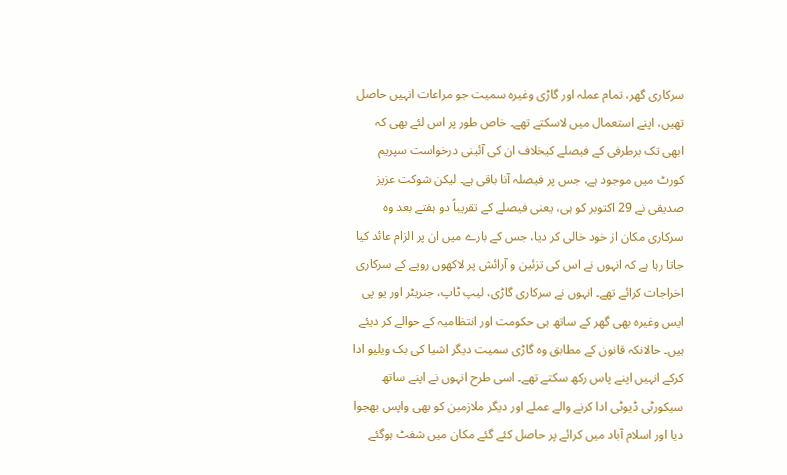سرکاری گھر، تمام عملہ اور گاڑی وغیرہ سمیت جو مراعات انہیں حاصل تھیں، اپنے استعمال میں لاسکتے تھے۔ خاص طور پر اس لئے بھی کہ ابھی تک برطرفی کے فیصلے کیخلاف ان کی آئینی درخواست سپریم کورٹ میں موجود ہے، جس پر فیصلہ آنا باقی ہے۔ لیکن شوکت عزیز صدیقی نے 29 اکتوبر کو ہی، یعنی فیصلے کے تقریباً دو ہفتے بعد وہ سرکاری مکان از خود خالی کر دیا، جس کے بارے میں ان پر الزام عائد کیا جاتا رہا ہے کہ انہوں نے اس کی تزئین و آرائش پر لاکھوں روپے کے سرکاری اخراجات کرائے تھے۔ انہوں نے سرکاری گاڑی، لیپ ٹاپ، جنریٹر اور یو پی ایس وغیرہ بھی گھر کے ساتھ ہی حکومت اور انتظامیہ کے حوالے کر دیئے ہیں۔ حالانکہ قانون کے مطابق وہ گاڑی سمیت دیگر اشیا کی بک ویلیو ادا کرکے انہیں اپنے پاس رکھ سکتے تھے۔ اسی طرح انہوں نے اپنے ساتھ سیکورٹی ڈیوٹی ادا کرنے والے عملے اور دیگر ملازمین کو بھی واپس بھجوا دیا اور اسلام آباد میں کرائے پر حاصل کئے گئے مکان میں شفٹ ہوگئے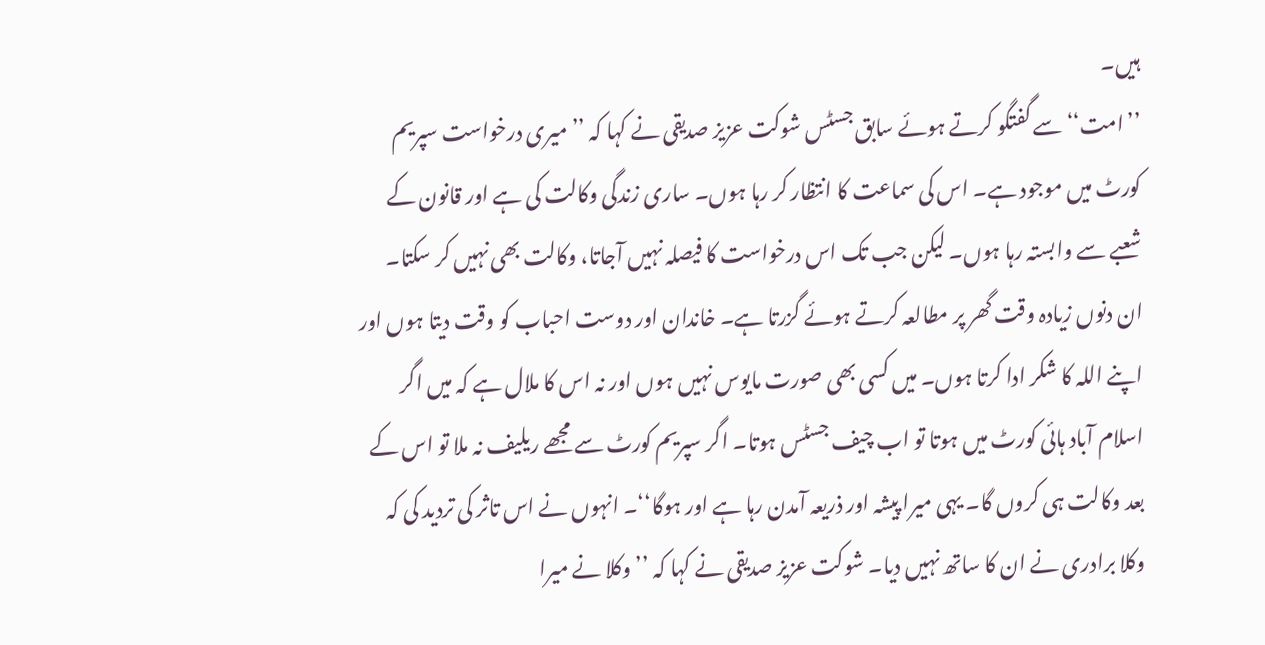ہیں۔
’’امت‘‘ سے گفتگو کرتے ہوئے سابق جسٹس شوکت عزیز صدیقی نے کہا کہ ’’میری درخواست سپریم کورٹ میں موجود ہے۔ اس کی سماعت کا انتظار کر رہا ہوں۔ ساری زندگی وکالت کی ہے اور قانون کے شعبے سے وابستہ رہا ہوں۔ لیکن جب تک اس درخواست کا فیصلہ نہیں آجاتا، وکالت بھی نہیں کر سکتا۔ ان دنوں زیادہ وقت گھر پر مطالعہ کرتے ہوئے گزرتا ہے۔ خاندان اور دوست احباب کو وقت دیتا ہوں اور اپنے اللہ کا شکر ادا کرتا ہوں۔ میں کسی بھی صورت مایوس نہیں ہوں اور نہ اس کا ملال ہے کہ میں اگر اسلام آباد ہائی کورٹ میں ہوتا تو اب چیف جسٹس ہوتا۔ اگر سپریم کورٹ سے مجھے ریلیف نہ ملا تو اس کے بعد وکالت ہی کروں گا۔ یہی میرا پیشہ اور ذریعہ آمدن رہا ہے اور ہوگا‘‘۔ انہوں نے اس تاثر کی تردید کی کہ وکلا برادری نے ان کا ساتھ نہیں دیا۔ شوکت عزیز صدیقی نے کہا کہ ’’وکلا نے میرا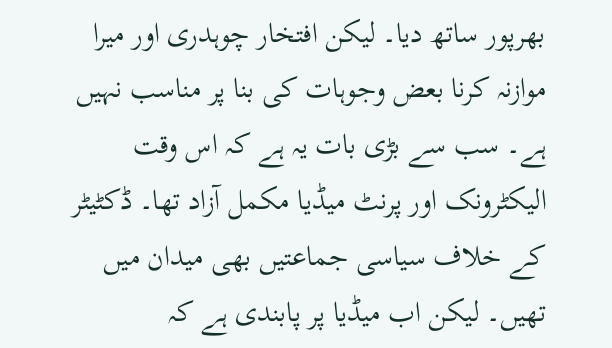بھرپور ساتھ دیا۔ لیکن افتخار چوہدری اور میرا موازنہ کرنا بعض وجوہات کی بنا پر مناسب نہیں ہے۔ سب سے بڑی بات یہ ہے کہ اس وقت الیکٹرونک اور پرنٹ میڈیا مکمل آزاد تھا۔ ڈکٹیٹر کے خلاف سیاسی جماعتیں بھی میدان میں تھیں۔ لیکن اب میڈیا پر پابندی ہے کہ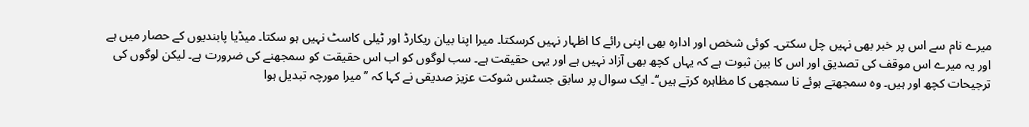میرے نام سے اس پر خبر بھی نہیں چل سکتی۔ کوئی شخص اور ادارہ بھی اپنی رائے کا اظہار نہیں کرسکتا۔ میرا اپنا بیان ریکارڈ اور ٹیلی کاسٹ نہیں ہو سکتا۔ میڈیا پابندیوں کے حصار میں ہے اور یہ میرے اس موقف کی تصدیق اور اس کا بین ثبوت ہے کہ یہاں کچھ بھی آزاد نہیں ہے اور یہی حقیقت ہے۔ سب لوگوں کو اب اس حقیقت کو سمجھنے کی ضرورت ہے۔ لیکن لوگوں کی ترجیحات کچھ اور ہیں۔ وہ سمجھتے ہوئے نا سمجھی کا مظاہرہ کرتے ہیں‘‘۔ ایک سوال پر سابق جسٹس شوکت عزیز صدیقی نے کہا کہ ’’میرا مورچہ تبدیل ہوا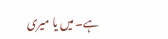ہے۔ میں یا میری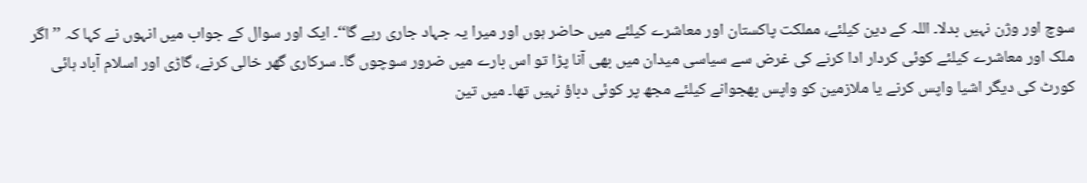سوچ اور وژن نہیں بدلا۔ اللہ کے دین کیلئے، مملکت پاکستان اور معاشرے کیلئے میں حاضر ہوں اور میرا یہ جہاد جاری رہے گا‘‘۔ ایک اور سوال کے جواب میں انہوں نے کہا کہ ’’اگر ملک اور معاشرے کیلئے کوئی کردار ادا کرنے کی غرض سے سیاسی میدان میں بھی آنا پڑا تو اس بارے میں ضرور سوچوں گا۔ سرکاری گھر خالی کرنے، گاڑی اور اسلام آباد ہائی کورٹ کی دیگر اشیا واپس کرنے یا ملازمین کو واپس بھجوانے کیلئے مجھ پر کوئی دباؤ نہیں تھا۔ میں تین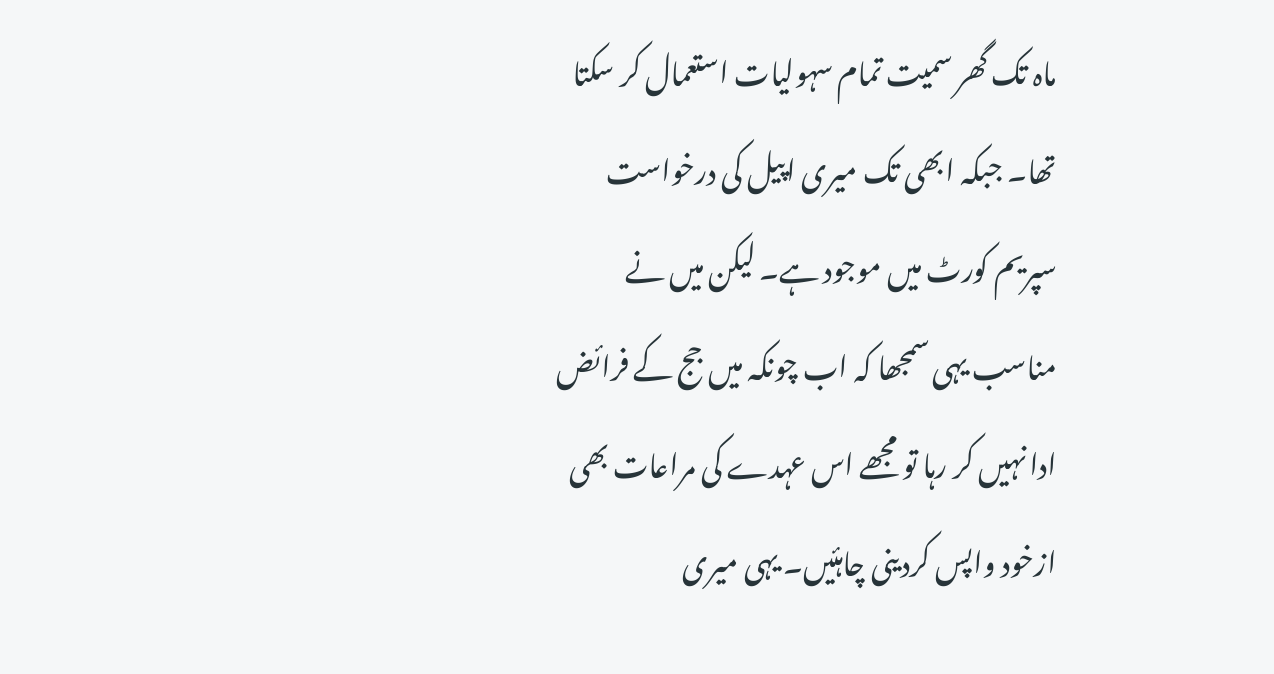ماہ تک گھر سمیت تمام سہولیات استعمال کر سکتا تھا۔ جبکہ ابھی تک میری اپیل کی درخواست سپریم کورٹ میں موجود ہے۔ لیکن میں نے مناسب یہی سمجھا کہ اب چونکہ میں جج کے فرائض ادا نہیں کر رہا تو مجھے اس عہدے کی مراعات بھی ازخود واپس کردینی چاہئیں۔ یہی میری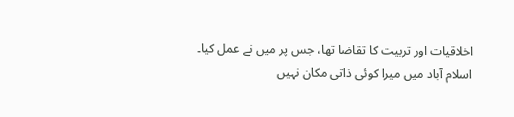اخلاقیات اور تربیت کا تقاضا تھا، جس پر میں نے عمل کیا۔ اسلام آباد میں میرا کوئی ذاتی مکان نہیں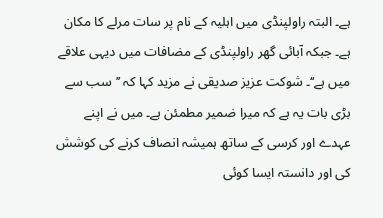ہے۔ البتہ راولپنڈی میں اہلیہ کے نام پر سات مرلے کا مکان ہے۔ جبکہ آبائی گھر راولپنڈی کے مضافات میں دیہی علاقے میں ہے‘‘۔ شوکت عزیز صدیقی نے مزید کہا کہ ’’سب سے بڑی بات یہ ہے کہ میرا ضمیر مطمئن ہے۔ میں نے اپنے عہدے اور کرسی کے ساتھ ہمیشہ انصاف کرنے کی کوشش کی اور دانستہ ایسا کوئی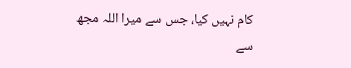کام نہیں کیا، جس سے میرا اللہ مجھ سے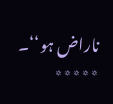ناراض ہو‘‘۔
٭٭٭٭٭